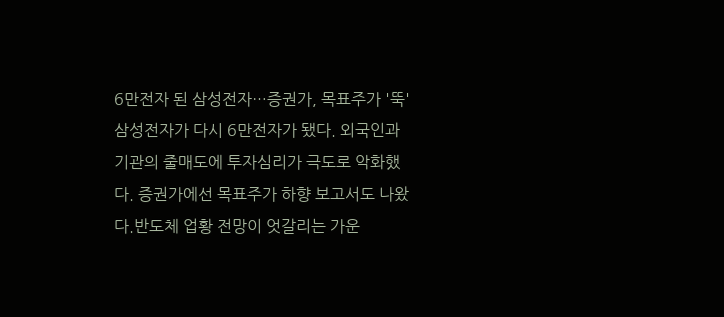6만전자 된 삼성전자…증권가, 목표주가 '뚝'
삼성전자가 다시 6만전자가 됐다. 외국인과 기관의 줄매도에 투자심리가 극도로 악화했다. 증권가에선 목표주가 하향 보고서도 나왔다.반도체 업황 전망이 엇갈리는 가운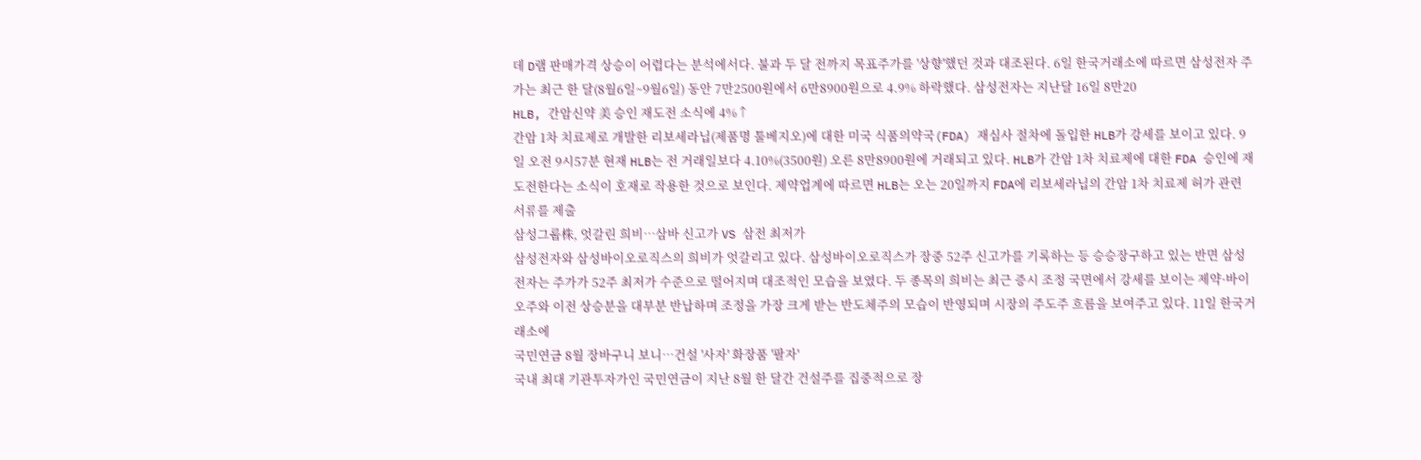데 D램 판매가격 상승이 어렵다는 분석에서다. 불과 두 달 전까지 목표주가를 '상향'했던 것과 대조된다. 6일 한국거래소에 따르면 삼성전자 주가는 최근 한 달(8월6일~9월6일) 동안 7만2500원에서 6만8900원으로 4.9% 하락했다. 삼성전자는 지난달 16일 8만20
HLB, 간암신약 美 승인 재도전 소식에 4%↑
간암 1차 치료제로 개발한 리보세라닙(제품명 툴베지오)에 대한 미국 식품의약국(FDA) 재심사 절차에 돌입한 HLB가 강세를 보이고 있다. 9일 오전 9시57분 현재 HLB는 전 거래일보다 4.10%(3500원) 오른 8만8900원에 거래되고 있다. HLB가 간암 1차 치료제에 대한 FDA 승인에 재도전한다는 소식이 호재로 작용한 것으로 보인다. 제약업계에 따르면 HLB는 오는 20일까지 FDA에 리보세라닙의 간암 1차 치료제 허가 관련 서류를 제출
삼성그룹株, 엇갈린 희비…삼바 신고가 VS 삼전 최저가
삼성전자와 삼성바이오로직스의 희비가 엇갈리고 있다. 삼성바이오로직스가 장중 52주 신고가를 기록하는 등 승승장구하고 있는 반면 삼성전자는 주가가 52주 최저가 수준으로 떨어지며 대조적인 모습을 보였다. 두 종목의 희비는 최근 증시 조정 국면에서 강세를 보이는 제약·바이오주와 이전 상승분을 대부분 반납하며 조정을 가장 크게 받는 반도체주의 모습이 반영되며 시장의 주도주 흐름을 보여주고 있다. 11일 한국거래소에
국민연금 8월 장바구니 보니…건설 '사자' 화장품 '팔자'
국내 최대 기관투자가인 국민연금이 지난 8월 한 달간 건설주를 집중적으로 장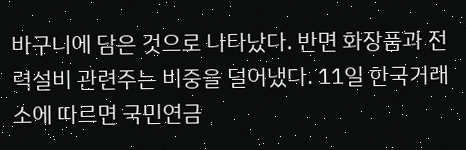바구니에 담은 것으로 나타났다. 반면 화장품과 전력설비 관련주는 비중을 덜어냈다. 11일 한국거래소에 따르면 국민연금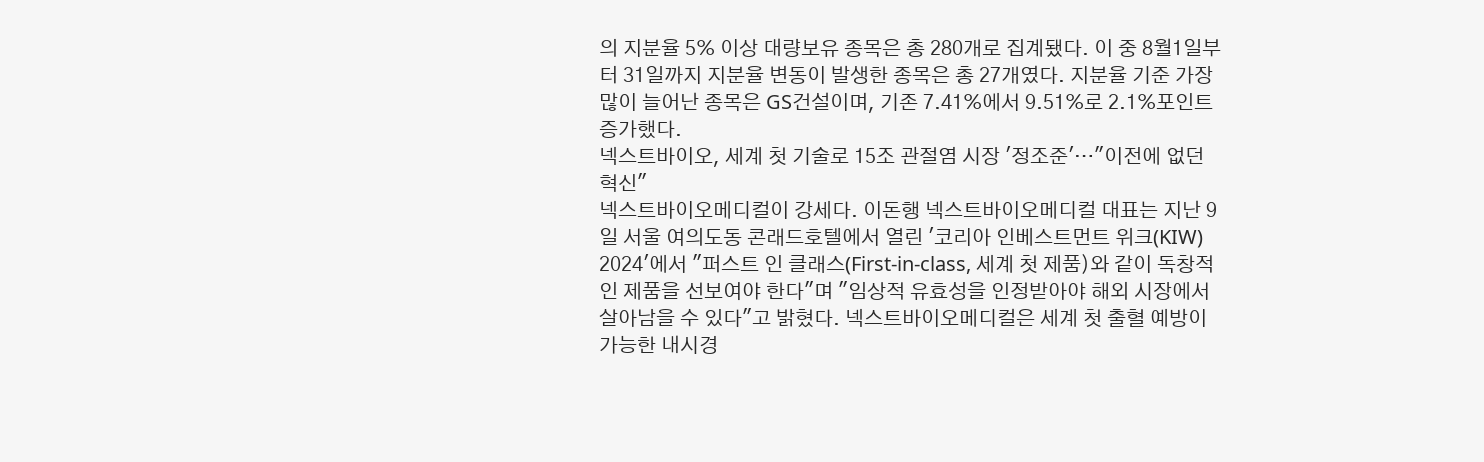의 지분율 5% 이상 대량보유 종목은 총 280개로 집계됐다. 이 중 8월1일부터 31일까지 지분율 변동이 발생한 종목은 총 27개였다. 지분율 기준 가장 많이 늘어난 종목은 GS건설이며, 기존 7.41%에서 9.51%로 2.1%포인트 증가했다.
넥스트바이오, 세계 첫 기술로 15조 관절염 시장 '정조준'…"이전에 없던 혁신"
넥스트바이오메디컬이 강세다. 이돈행 넥스트바이오메디컬 대표는 지난 9일 서울 여의도동 콘래드호텔에서 열린 '코리아 인베스트먼트 위크(KIW) 2024'에서 "퍼스트 인 클래스(First-in-class, 세계 첫 제품)와 같이 독창적인 제품을 선보여야 한다"며 "임상적 유효성을 인정받아야 해외 시장에서 살아남을 수 있다"고 밝혔다. 넥스트바이오메디컬은 세계 첫 출혈 예방이 가능한 내시경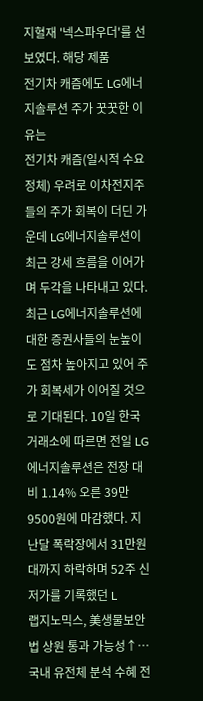지혈재 '넥스파우더'를 선보였다. 해당 제품
전기차 캐즘에도 LG에너지솔루션 주가 꿋꿋한 이유는
전기차 캐즘(일시적 수요 정체) 우려로 이차전지주들의 주가 회복이 더딘 가운데 LG에너지솔루션이 최근 강세 흐름을 이어가며 두각을 나타내고 있다. 최근 LG에너지솔루션에 대한 증권사들의 눈높이도 점차 높아지고 있어 주가 회복세가 이어질 것으로 기대된다. 10일 한국거래소에 따르면 전일 LG에너지솔루션은 전장 대비 1.14% 오른 39만9500원에 마감했다. 지난달 폭락장에서 31만원대까지 하락하며 52주 신저가를 기록했던 L
랩지노믹스, 美생물보안법 상원 통과 가능성↑…국내 유전체 분석 수혜 전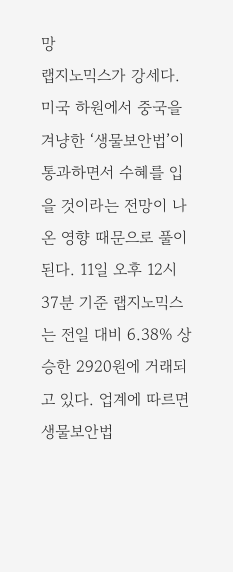망
랩지노믹스가 강세다. 미국 하원에서 중국을 겨냥한 ‘생물보안법’이 통과하면서 수혜를 입을 것이라는 전망이 나온 영향 때문으로 풀이된다. 11일 오후 12시37분 기준 랩지노믹스는 전일 대비 6.38% 상승한 2920원에 거래되고 있다. 업계에 따르면 생물보안법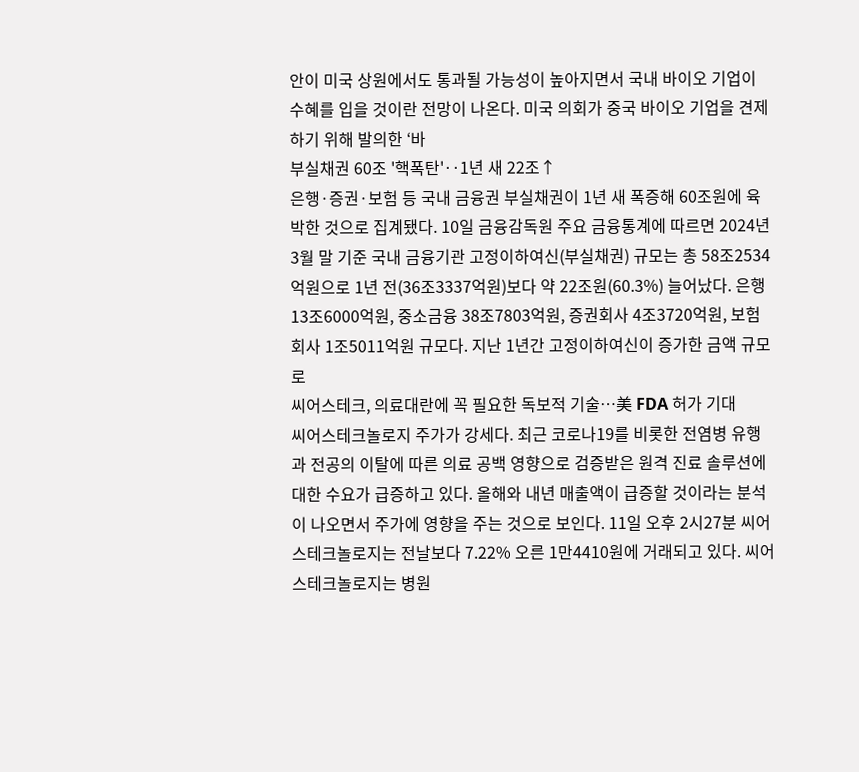안이 미국 상원에서도 통과될 가능성이 높아지면서 국내 바이오 기업이 수혜를 입을 것이란 전망이 나온다. 미국 의회가 중국 바이오 기업을 견제하기 위해 발의한 ‘바
부실채권 60조 '핵폭탄'‥1년 새 22조↑
은행·증권·보험 등 국내 금융권 부실채권이 1년 새 폭증해 60조원에 육박한 것으로 집계됐다. 10일 금융감독원 주요 금융통계에 따르면 2024년 3월 말 기준 국내 금융기관 고정이하여신(부실채권) 규모는 총 58조2534억원으로 1년 전(36조3337억원)보다 약 22조원(60.3%) 늘어났다. 은행 13조6000억원, 중소금융 38조7803억원, 증권회사 4조3720억원, 보험회사 1조5011억원 규모다. 지난 1년간 고정이하여신이 증가한 금액 규모로
씨어스테크, 의료대란에 꼭 필요한 독보적 기술…美 FDA 허가 기대
씨어스테크놀로지 주가가 강세다. 최근 코로나19를 비롯한 전염병 유행과 전공의 이탈에 따른 의료 공백 영향으로 검증받은 원격 진료 솔루션에 대한 수요가 급증하고 있다. 올해와 내년 매출액이 급증할 것이라는 분석이 나오면서 주가에 영향을 주는 것으로 보인다. 11일 오후 2시27분 씨어스테크놀로지는 전날보다 7.22% 오른 1만4410원에 거래되고 있다. 씨어스테크놀로지는 병원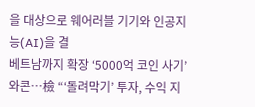을 대상으로 웨어러블 기기와 인공지능(AI)을 결
베트남까지 확장 ‘5000억 코인 사기’ 와콘…檢 “‘돌려막기’ 투자, 수익 지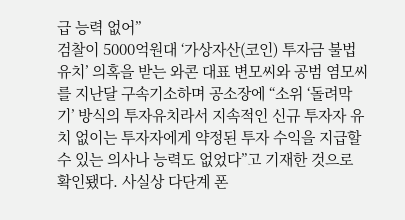급 능력 없어”
검찰이 5000억원대 ‘가상자산(코인) 투자금 불법 유치’ 의혹을 받는 와콘 대표 변모씨와 공범 염모씨를 지난달 구속기소하며 공소장에 “소위 ‘돌려막기’ 방식의 투자유치라서 지속적인 신규 투자자 유치 없이는 투자자에게 약정된 투자 수익을 지급할 수 있는 의사나 능력도 없었다”고 기재한 것으로 확인됐다. 사실상 다단계 폰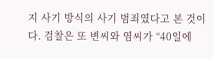지 사기 방식의 사기 범죄였다고 본 것이다. 검찰은 또 변씨와 염씨가 “40일에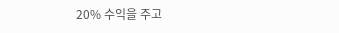20% 수익을 주고